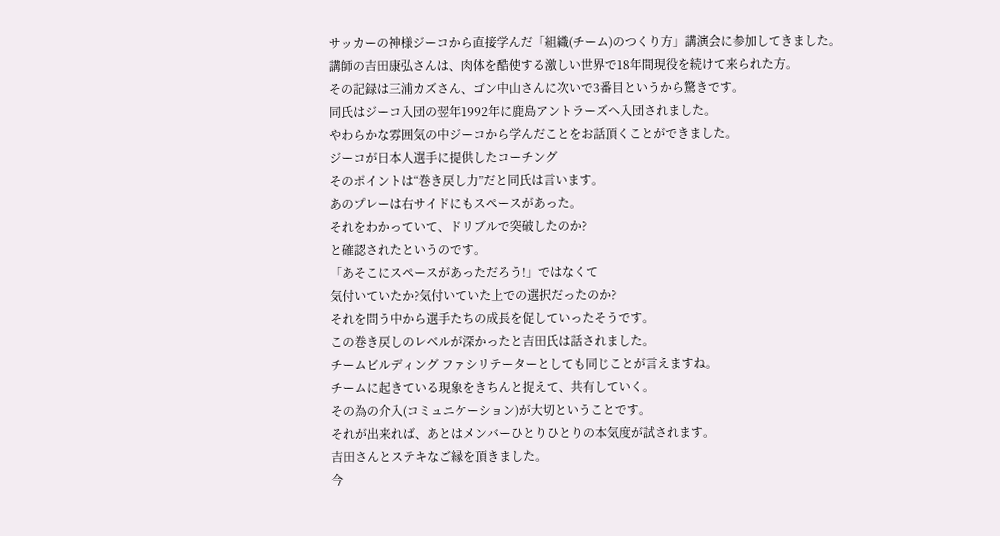サッカーの神様ジーコから直接学んだ「組織(チーム)のつくり方」講演会に参加してきました。
講師の吉田康弘さんは、肉体を酷使する激しい世界で18年間現役を続けて来られた方。
その記録は三浦カズさん、ゴン中山さんに次いで3番目というから驚きです。
同氏はジーコ入団の翌年1992年に鹿島アントラーズへ入団されました。
やわらかな雰囲気の中ジーコから学んだことをお話頂くことができました。
ジーコが日本人選手に提供したコーチング
そのポイントは“巻き戻し力”だと同氏は言います。
あのプレーは右サイドにもスペースがあった。
それをわかっていて、ドリブルで突破したのか?
と確認されたというのです。
「あそこにスペースがあっただろう!」ではなくて
気付いていたか?気付いていた上での選択だったのか?
それを問う中から選手たちの成長を促していったそうです。
この巻き戻しのレベルが深かったと吉田氏は話されました。
チームビルディング ファシリテーターとしても同じことが言えますね。
チームに起きている現象をきちんと捉えて、共有していく。
その為の介入(コミュニケーション)が大切ということです。
それが出来れば、あとはメンバーひとりひとりの本気度が試されます。
吉田さんとステキなご縁を頂きました。
今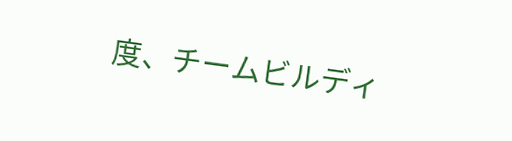度、チームビルディ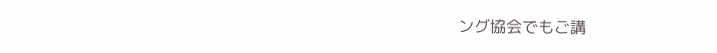ング協会でもご講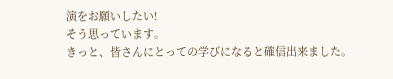演をお願いしたい!
そう思っています。
きっと、皆さんにとっての学びになると確信出来ました。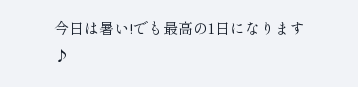今日は暑い!でも最高の1日になります♪